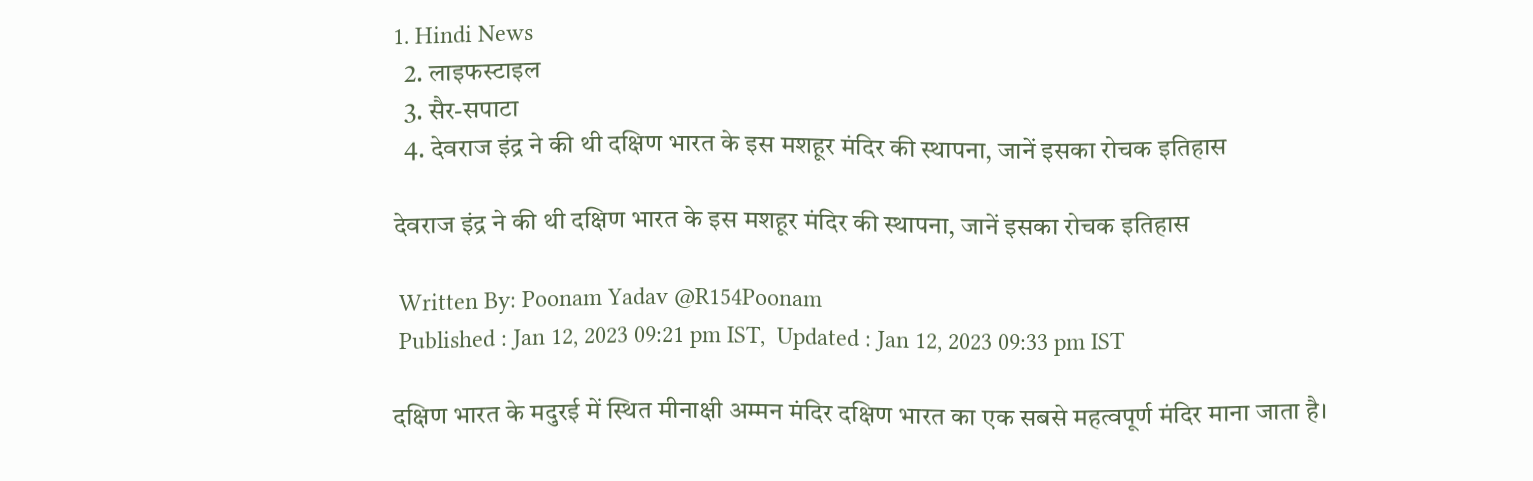1. Hindi News
  2. लाइफस्टाइल
  3. सैर-सपाटा
  4. देवराज इंद्र ने की थी दक्षिण भारत के इस मशहूर मंदिर की स्थापना, जानें इसका रोचक इतिहास

देवराज इंद्र ने की थी दक्षिण भारत के इस मशहूर मंदिर की स्थापना, जानें इसका रोचक इतिहास

 Written By: Poonam Yadav @R154Poonam
 Published : Jan 12, 2023 09:21 pm IST,  Updated : Jan 12, 2023 09:33 pm IST

दक्षिण भारत के मदुरई में स्थित मीनाक्षी अम्मन मंदिर दक्षिण भारत का एक सबसे महत्वपूर्ण मंदिर माना जाता है।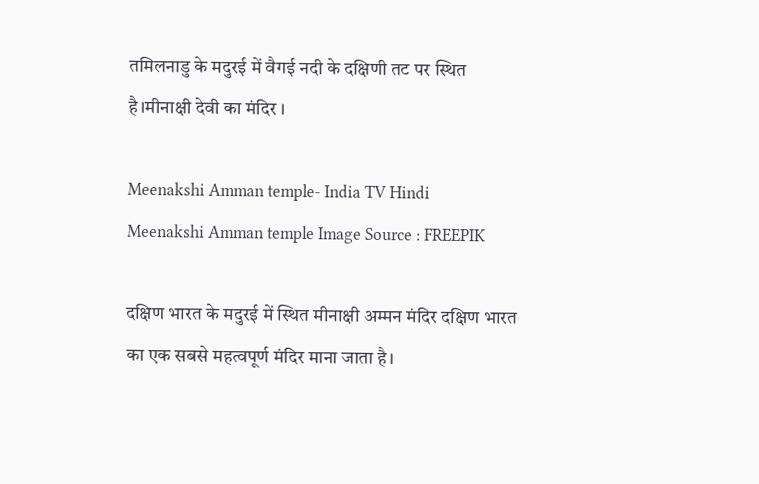तमिलनाडु के मदुरई में वैगई नदी के दक्षिणी तट पर स्थित है।मीनाक्षी देवी का मंदिर ।

Meenakshi Amman temple- India TV Hindi
Meenakshi Amman temple Image Source : FREEPIK

दक्षिण भारत के मदुरई में स्थित मीनाक्षी अम्मन मंदिर दक्षिण भारत का एक सबसे महत्वपूर्ण मंदिर माना जाता है।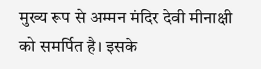मुख्य रूप से अम्मन मंदिर देवी मीनाक्षी को समर्पित है। इसके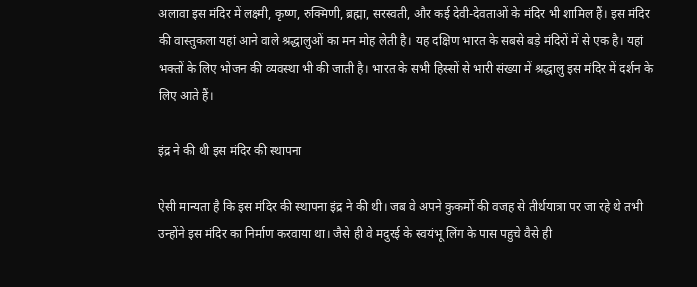अलावा इस मंदिर में लक्ष्मी, कृष्ण, रुक्मिणी, ब्रह्मा, सरस्वती, और कई देवी-देवताओं के मंदिर भी शामिल हैं। इस मंदिर की वास्तुकला यहां आने वाले श्रद्धालुओं का मन मोह लेती है। यह दक्षिण भारत के सबसे बड़े मंदिरों में से एक है। यहां भक्तों के लिए भोजन की व्यवस्था भी की जाती है। भारत के सभी हिस्सों से भारी संख्या में श्रद्धालु इस मंदिर में दर्शन के लिए आते हैं।

इंद्र ने की थी इस मंदिर की स्थापना

ऐसी मान्यता है कि इस मंदिर की स्थापना इंद्र ने की थी। जब वे अपने कुकर्मो की वजह से तीर्थयात्रा पर जा रहे थे तभी उन्होंने इस मंदिर का निर्माण करवाया था। जैसे ही वे मदुरई के स्वयंभू लिंग के पास पहुचे वैसे ही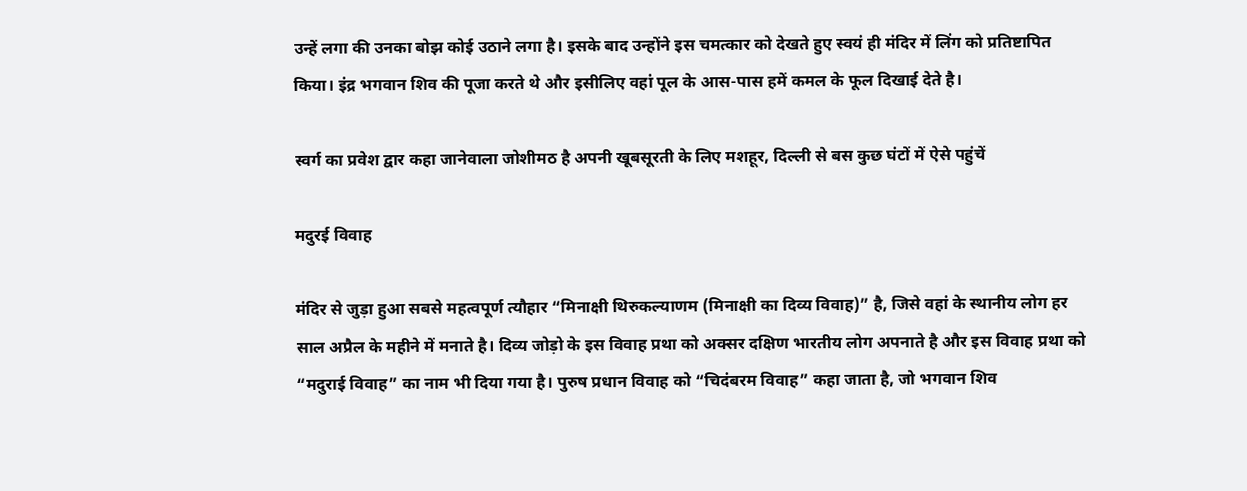उन्हें लगा की उनका बोझ कोई उठाने लगा है। इसके बाद उन्होंने इस चमत्कार को देखते हुए स्वयं ही मंदिर में लिंग को प्रतिष्टापित किया। इंद्र भगवान शिव की पूजा करते थे और इसीलिए वहां पूल के आस-पास हमें कमल के फूल दिखाई देते है।

स्वर्ग का प्रवेश द्वार कहा जानेवाला जोशीमठ है अपनी खूबसूरती के लिए मशहूर, दिल्ली से बस कुछ घंटों में ऐसे पहुंचें

मदुरई विवाह

मंदिर से जुड़ा हुआ सबसे महत्वपूर्ण त्यौहार “मिनाक्षी थिरुकल्याणम (मिनाक्षी का दिव्य विवाह)” है, जिसे वहां के स्थानीय लोग हर साल अप्रैल के महीने में मनाते है। दिव्य जोड़ो के इस विवाह प्रथा को अक्सर दक्षिण भारतीय लोग अपनाते है और इस विवाह प्रथा को “मदुराई विवाह” का नाम भी दिया गया है। पुरुष प्रधान विवाह को “चिदंबरम विवाह” कहा जाता है, जो भगवान शिव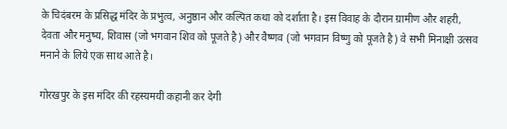के चिदंबरम के प्रसिद्ध मंदिर के प्रभुत्व, अनुष्ठान और कल्पित कथा को दर्शाता है। इस विवाह के दौरान ग्रामीण और शहरी, देवता और मनुष्य, शिवास (जो भगवान शिव को पूजते है) और वैष्णव (जो भगवान विष्णु को पूजते है) वे सभी मिनाक्षी उत्सव मनाने के लिये एक साथ आते है।

गोरखपुर के इस मंदिर की रहस्यमयी कहानी कर देगी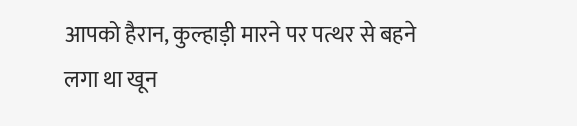आपको हैरान, कुल्हाड़ी मारने पर पत्थर से बहने लगा था खून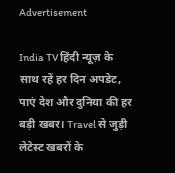Advertisement

India TV हिंदी न्यूज़ के साथ रहें हर दिन अपडेट, पाएं देश और दुनिया की हर बड़ी खबर। Travel से जुड़ी लेटेस्ट खबरों के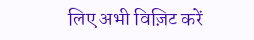लिए अभी विज़िट करें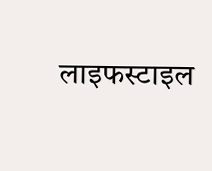लाइफस्टाइल